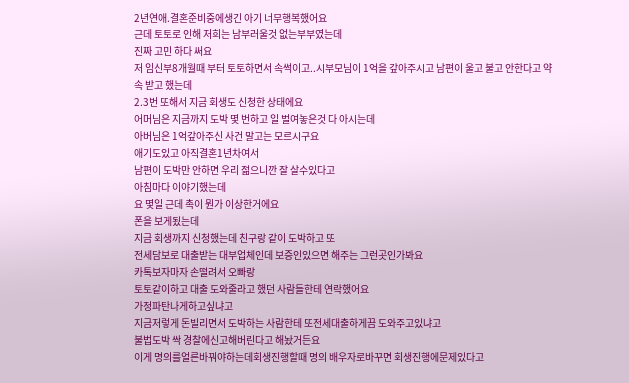2년연애.결혼준비중에생긴 아기 너무행복했어요
근데 토토로 인해 저희는 남부러울것 없는부부였는데
진짜 고민 하다 써요
저 임신부8개월때 부터 토토하면서 속썩이고..시부모님이 1억을 갚아주시고 남편이 울고 불고 안한다고 약속 받고 했는데
2.3번 또해서 지금 회생도 신청한 상태에요
어머님은 지금까지 도박 몇 번하고 일 벌여놓은것 다 아시는데
아버님은 1억갚아주신 사건 말고는 모르시구요
애기도있고 아직결혼1년차여서
남편이 도박만 안하면 우리 젊으니깐 잘 살수있다고
아침마다 이야기했는데
요 몇일 근데 촉이 뭔가 이상한거에요
폰을 보게됬는데
지금 회생까지 신청했는데 친구랑 같이 도박하고 또
전세담보로 대출받는 대부업체인데 보증인있으면 해주는 그런곳인가봐요
카톡보자마자 손떨려서 오빠랑
토토같이하고 대출 도와줄라고 했던 사람들한테 연락했어요
가정파탄나게하고싶냐고
지금저렇게 돈빌리면서 도박하는 사람한테 또전세대출하게끔 도와주고있냐고
불법도박 싹 경찰에신고해버린다고 해놨거든요
이게 명의를얼른바꿔야하는데회생진행할때 명의 배우자로바꾸면 회생진행에문제있다고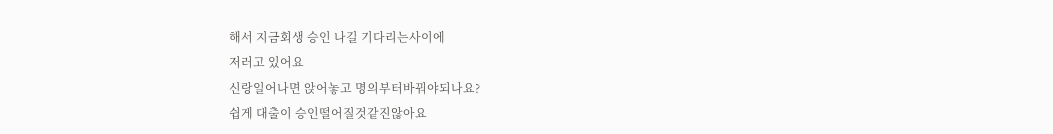해서 지금회생 승인 나길 기다리는사이에
저러고 있어요
신랑일어나면 앉어놓고 명의부터바꿔야되나요?
쉽게 대출이 승인떨어질것같진않아요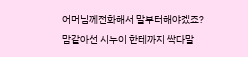어머님께전화해서 말부터해야겠죠?
맘같아선 시누이 한테까지 싹다말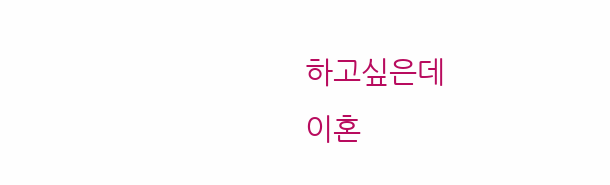하고싶은데
이혼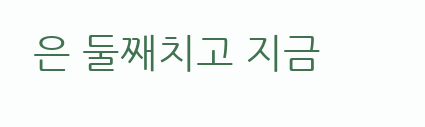은 둘째치고 지금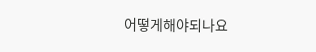어떻게해야되나요